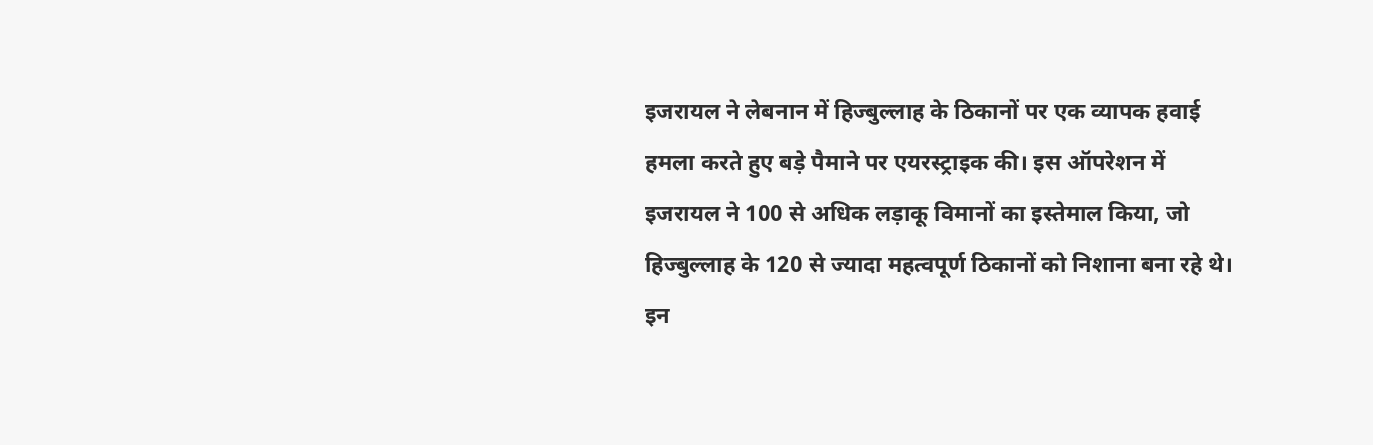इजरायल ने लेबनान में हिज्बुल्लाह के ठिकानों पर एक व्यापक हवाई हमला करते हुए बड़े पैमाने पर एयरस्ट्राइक की। इस ऑपरेशन में इजरायल ने 100 से अधिक लड़ाकू विमानों का इस्तेमाल किया, जो हिज्बुल्लाह के 120 से ज्यादा महत्वपूर्ण ठिकानों को निशाना बना रहे थे। इन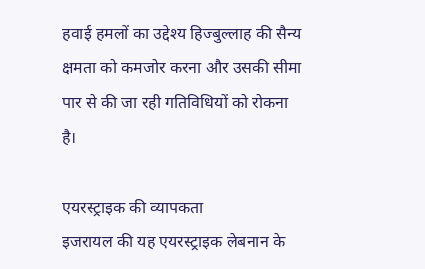हवाई हमलों का उद्देश्य हिज्बुल्लाह की सैन्य क्षमता को कमजोर करना और उसकी सीमा पार से की जा रही गतिविधियों को रोकना है।

एयरस्ट्राइक की व्यापकता
इजरायल की यह एयरस्ट्राइक लेबनान के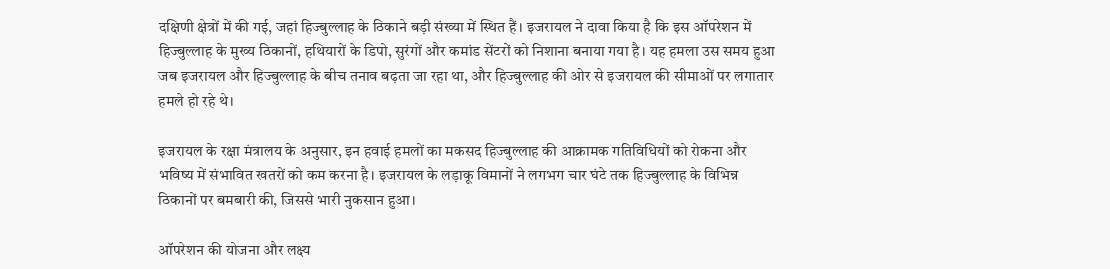दक्षिणी क्षेत्रों में की गई, जहां हिज्बुल्लाह के ठिकाने बड़ी संख्या में स्थित हैं। इजरायल ने दावा किया है कि इस ऑपरेशन में हिज्बुल्लाह के मुख्य ठिकानों, हथियारों के डिपो, सुरंगों और कमांड सेंटरों को निशाना बनाया गया है। यह हमला उस समय हुआ जब इजरायल और हिज्बुल्लाह के बीच तनाव बढ़ता जा रहा था, और हिज्बुल्लाह की ओर से इजरायल की सीमाओं पर लगातार हमले हो रहे थे।

इजरायल के रक्षा मंत्रालय के अनुसार, इन हवाई हमलों का मकसद हिज्बुल्लाह की आक्रामक गतिविधियों को रोकना और भविष्य में संभावित खतरों को कम करना है। इजरायल के लड़ाकू विमानों ने लगभग चार घंटे तक हिज्बुल्लाह के विभिन्न ठिकानों पर बमबारी की, जिससे भारी नुकसान हुआ।

ऑपरेशन की योजना और लक्ष्य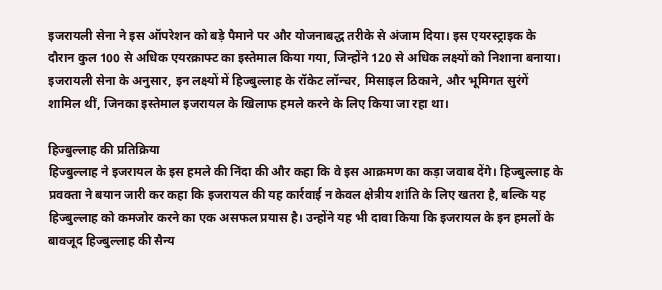इजरायली सेना ने इस ऑपरेशन को बड़े पैमाने पर और योजनाबद्ध तरीके से अंजाम दिया। इस एयरस्ट्राइक के दौरान कुल 100 से अधिक एयरक्राफ्ट का इस्तेमाल किया गया, जिन्होंने 120 से अधिक लक्ष्यों को निशाना बनाया। इजरायली सेना के अनुसार, इन लक्ष्यों में हिज्बुल्लाह के रॉकेट लॉन्चर, मिसाइल ठिकाने, और भूमिगत सुरंगें शामिल थीं, जिनका इस्तेमाल इजरायल के खिलाफ हमले करने के लिए किया जा रहा था।

हिज्बुल्लाह की प्रतिक्रिया
हिज्बुल्लाह ने इजरायल के इस हमले की निंदा की और कहा कि वे इस आक्रमण का कड़ा जवाब देंगे। हिज्बुल्लाह के प्रवक्ता ने बयान जारी कर कहा कि इजरायल की यह कार्रवाई न केवल क्षेत्रीय शांति के लिए खतरा है, बल्कि यह हिज्बुल्लाह को कमजोर करने का एक असफल प्रयास है। उन्होंने यह भी दावा किया कि इजरायल के इन हमलों के बावजूद हिज्बुल्लाह की सैन्य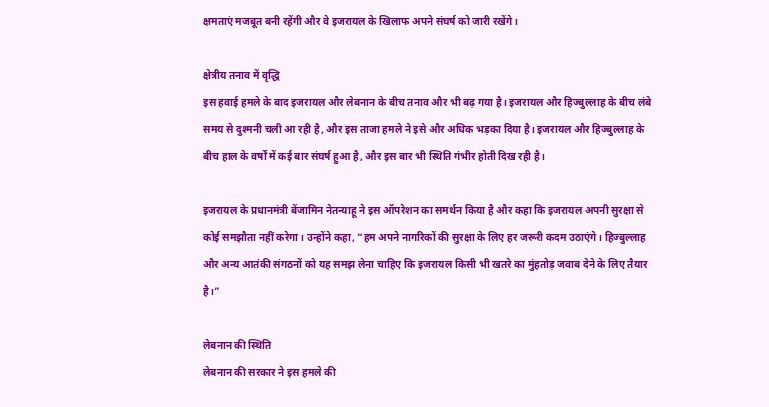क्षमताएं मजबूत बनी रहेंगी और वे इजरायल के खिलाफ अपने संघर्ष को जारी रखेंगे।

क्षेत्रीय तनाव में वृद्धि
इस हवाई हमले के बाद इजरायल और लेबनान के बीच तनाव और भी बढ़ गया है। इजरायल और हिज्बुल्लाह के बीच लंबे समय से दुश्मनी चली आ रही है, और इस ताजा हमले ने इसे और अधिक भड़का दिया है। इजरायल और हिज्बुल्लाह के बीच हाल के वर्षों में कई बार संघर्ष हुआ है, और इस बार भी स्थिति गंभीर होती दिख रही है।

इजरायल के प्रधानमंत्री बेंजामिन नेतन्याहू ने इस ऑपरेशन का समर्थन किया है और कहा कि इजरायल अपनी सुरक्षा से कोई समझौता नहीं करेगा। उन्होंने कहा, “हम अपने नागरिकों की सुरक्षा के लिए हर जरूरी कदम उठाएंगे। हिज्बुल्लाह और अन्य आतंकी संगठनों को यह समझ लेना चाहिए कि इजरायल किसी भी खतरे का मुंहतोड़ जवाब देने के लिए तैयार है।”

लेबनान की स्थिति
लेबनान की सरकार ने इस हमले की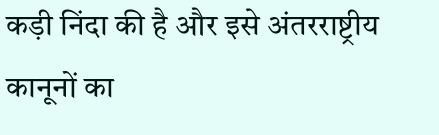कड़ी निंदा की है और इसे अंतरराष्ट्रीय कानूनों का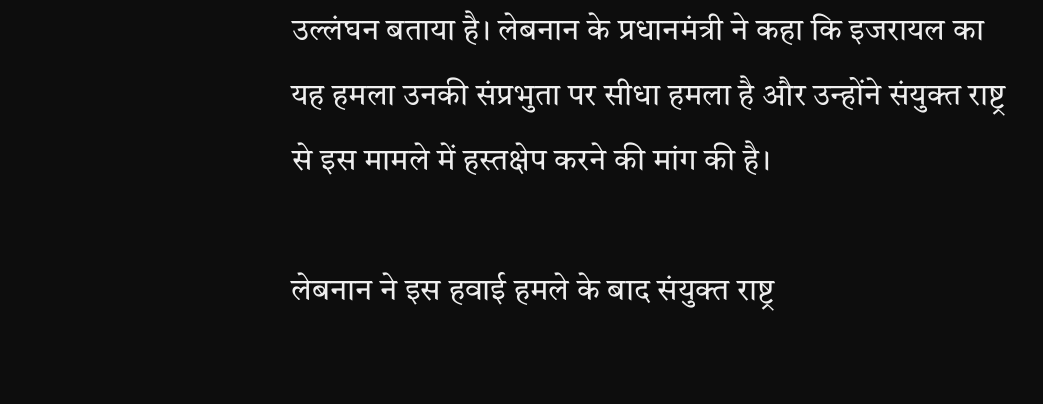उल्लंघन बताया है। लेबनान के प्रधानमंत्री ने कहा कि इजरायल का यह हमला उनकी संप्रभुता पर सीधा हमला है और उन्होंने संयुक्त राष्ट्र से इस मामले में हस्तक्षेप करने की मांग की है।

लेबनान ने इस हवाई हमले के बाद संयुक्त राष्ट्र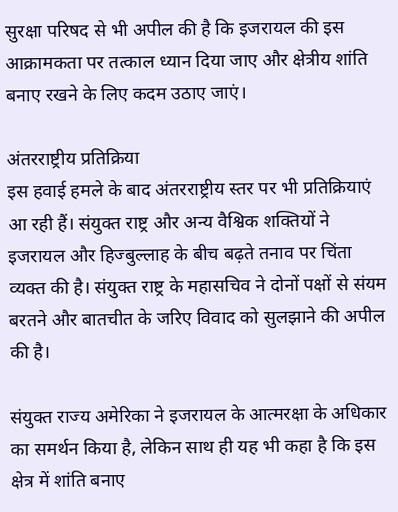सुरक्षा परिषद से भी अपील की है कि इजरायल की इस आक्रामकता पर तत्काल ध्यान दिया जाए और क्षेत्रीय शांति बनाए रखने के लिए कदम उठाए जाएं।

अंतरराष्ट्रीय प्रतिक्रिया
इस हवाई हमले के बाद अंतरराष्ट्रीय स्तर पर भी प्रतिक्रियाएं आ रही हैं। संयुक्त राष्ट्र और अन्य वैश्विक शक्तियों ने इजरायल और हिज्बुल्लाह के बीच बढ़ते तनाव पर चिंता व्यक्त की है। संयुक्त राष्ट्र के महासचिव ने दोनों पक्षों से संयम बरतने और बातचीत के जरिए विवाद को सुलझाने की अपील की है।

संयुक्त राज्य अमेरिका ने इजरायल के आत्मरक्षा के अधिकार का समर्थन किया है, लेकिन साथ ही यह भी कहा है कि इस क्षेत्र में शांति बनाए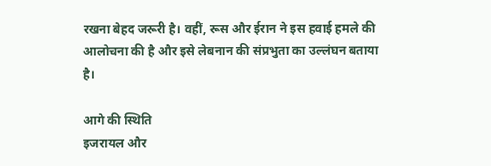रखना बेहद जरूरी है। वहीं, रूस और ईरान ने इस हवाई हमले की आलोचना की है और इसे लेबनान की संप्रभुता का उल्लंघन बताया है।

आगे की स्थिति
इजरायल और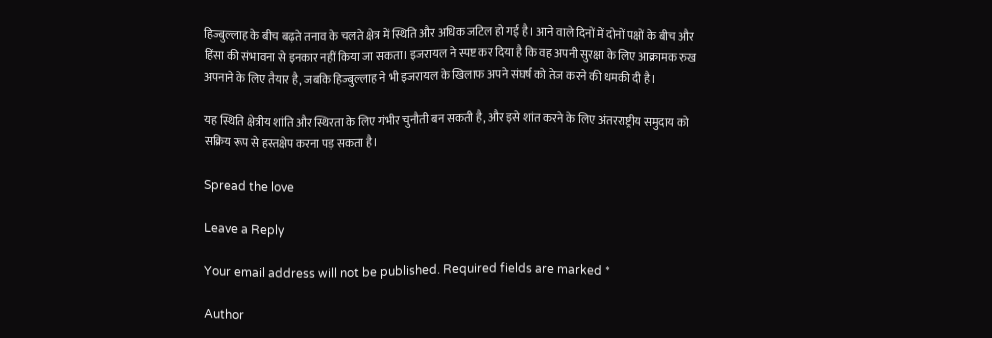हिज्बुल्लाह के बीच बढ़ते तनाव के चलते क्षेत्र में स्थिति और अधिक जटिल हो गई है। आने वाले दिनों में दोनों पक्षों के बीच और हिंसा की संभावना से इनकार नहीं किया जा सकता। इजरायल ने स्पष्ट कर दिया है कि वह अपनी सुरक्षा के लिए आक्रामक रुख अपनाने के लिए तैयार है, जबकि हिज्बुल्लाह ने भी इजरायल के खिलाफ अपने संघर्ष को तेज करने की धमकी दी है।

यह स्थिति क्षेत्रीय शांति और स्थिरता के लिए गंभीर चुनौती बन सकती है, और इसे शांत करने के लिए अंतरराष्ट्रीय समुदाय को सक्रिय रूप से हस्तक्षेप करना पड़ सकता है।

Spread the love

Leave a Reply

Your email address will not be published. Required fields are marked *

Author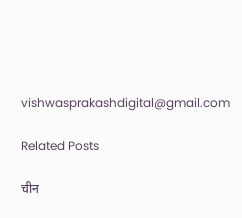vishwasprakashdigital@gmail.com

Related Posts

चीन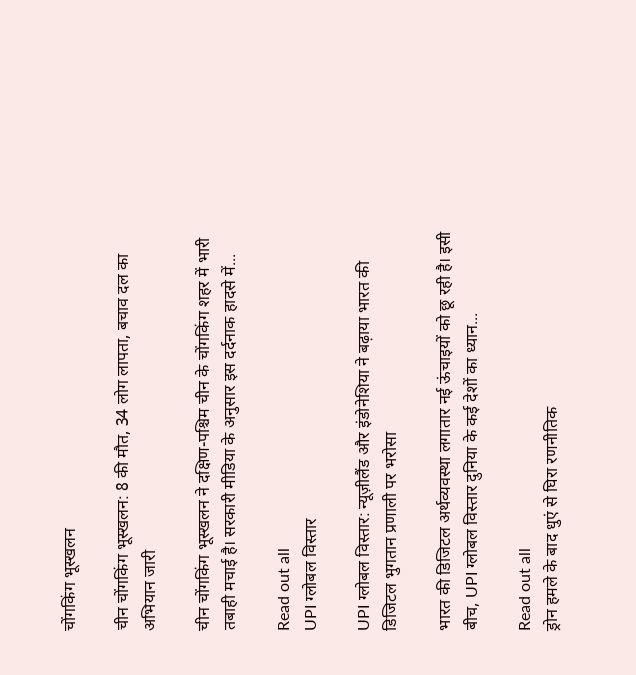चोंगकिंग भूस्खलन

चीन चोंगकिंग भूस्खलन: 8 की मौत, 34 लोग लापता, बचाव दल का अभियान जारी

चीन चोंगकिंग भूस्खलन ने दक्षिण-पश्चिम चीन के चोंगकिंग शहर में भारी तबाही मचाई है। सरकारी मीडिया के अनुसार इस दर्दनाक हादसे में...

Read out all
UPI ग्लोबल विस्तार

UPI ग्लोबल विस्तार: न्यूज़ीलैंड और इंडोनेशिया ने बढ़ाया भारत की डिजिटल भुगतान प्रणाली पर भरोसा

भारत की डिजिटल अर्थव्यवस्था लगातार नई ऊंचाइयों को छू रही है। इसी बीच, UPI ग्लोबल विस्तार दुनिया के कई देशों का ध्यान...

Read out all
ड्रोन हमले के बाद धुएं से घिरा रणनीतिक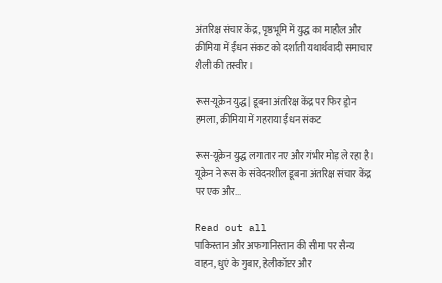अंतरिक्ष संचार केंद्र, पृष्ठभूमि में युद्ध का माहौल और क्रीमिया में ईंधन संकट को दर्शाती यथार्थवादी समाचार शैली की तस्वीर।

रूस-यूक्रेन युद्ध | डूबना अंतरिक्ष केंद्र पर फिर ड्रोन हमला, क्रीमिया में गहराया ईंधन संकट

रूस-यूक्रेन युद्ध लगातार नए और गंभीर मोड़ ले रहा है। यूक्रेन ने रूस के संवेदनशील डूबना अंतरिक्ष संचार केंद्र पर एक और...

Read out all
पाकिस्तान और अफगानिस्तान की सीमा पर सैन्य वाहन, धुएं के गुबार, हेलीकॉप्टर और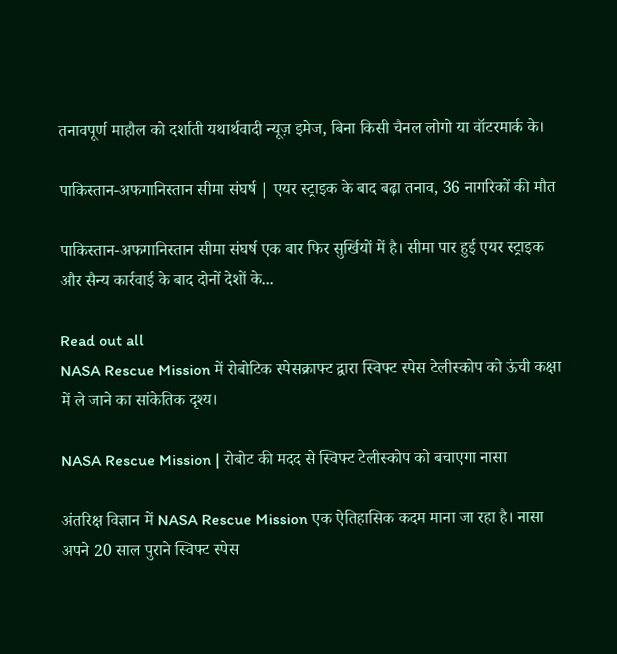तनावपूर्ण माहौल को दर्शाती यथार्थवादी न्यूज़ इमेज, बिना किसी चैनल लोगो या वॉटरमार्क के।

पाकिस्तान-अफगानिस्तान सीमा संघर्ष | एयर स्ट्राइक के बाद बढ़ा तनाव, 36 नागरिकों की मौत

पाकिस्तान-अफगानिस्तान सीमा संघर्ष एक बार फिर सुर्खियों में है। सीमा पार हुई एयर स्ट्राइक और सैन्य कार्रवाई के बाद दोनों देशों के...

Read out all
NASA Rescue Mission में रोबोटिक स्पेसक्राफ्ट द्वारा स्विफ्ट स्पेस टेलीस्कोप को ऊंची कक्षा में ले जाने का सांकेतिक दृश्य।

NASA Rescue Mission | रोबोट की मदद से स्विफ्ट टेलीस्कोप को बचाएगा नासा

अंतरिक्ष विज्ञान में NASA Rescue Mission एक ऐतिहासिक कदम माना जा रहा है। नासा अपने 20 साल पुराने स्विफ्ट स्पेस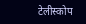टेलीस्कोप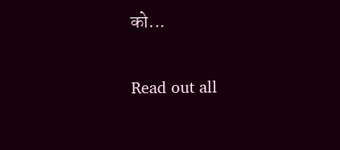को...

Read out all